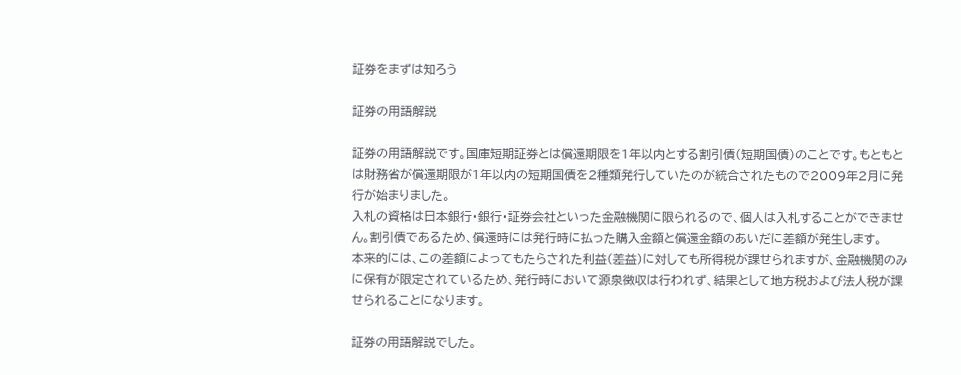証券をまずは知ろう

証券の用語解説

証券の用語解説です。国庫短期証券とは償還期限を1年以内とする割引債(短期国債)のことです。もともとは財務省が償還期限が1年以内の短期国債を2種類発行していたのが統合されたもので2009年2月に発行が始まりました。
入札の資格は日本銀行・銀行・証券会社といった金融機関に限られるので、個人は入札することができません。割引債であるため、償還時には発行時に払った購入金額と償還金額のあいだに差額が発生します。
本来的には、この差額によってもたらされた利益(差益)に対しても所得税が課せられますが、金融機関のみに保有が限定されているため、発行時において源泉徴収は行われず、結果として地方税および法人税が課せられることになります。

証券の用語解説でした。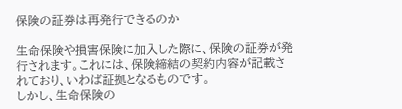保険の証券は再発行できるのか

生命保険や損害保険に加入した際に、保険の証券が発行されます。これには、保険締結の契約内容が記載されており、いわば証拠となるものです。
しかし、生命保険の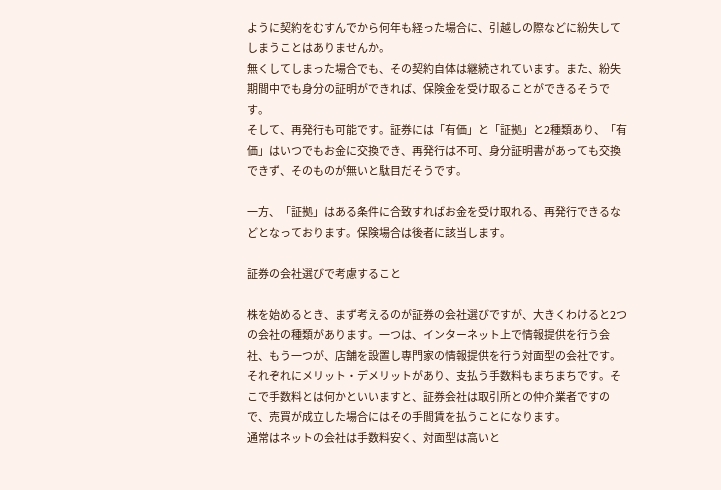ように契約をむすんでから何年も経った場合に、引越しの際などに紛失してしまうことはありませんか。
無くしてしまった場合でも、その契約自体は継続されています。また、紛失期間中でも身分の証明ができれば、保険金を受け取ることができるそうです。
そして、再発行も可能です。証券には「有価」と「証拠」と2種類あり、「有価」はいつでもお金に交換でき、再発行は不可、身分証明書があっても交換できず、そのものが無いと駄目だそうです。

一方、「証拠」はある条件に合致すればお金を受け取れる、再発行できるなどとなっております。保険場合は後者に該当します。

証券の会社選びで考慮すること

株を始めるとき、まず考えるのが証券の会社選びですが、大きくわけると2つの会社の種類があります。一つは、インターネット上で情報提供を行う会社、もう一つが、店舗を設置し専門家の情報提供を行う対面型の会社です。
それぞれにメリット・デメリットがあり、支払う手数料もまちまちです。そこで手数料とは何かといいますと、証券会社は取引所との仲介業者ですので、売買が成立した場合にはその手間賃を払うことになります。
通常はネットの会社は手数料安く、対面型は高いと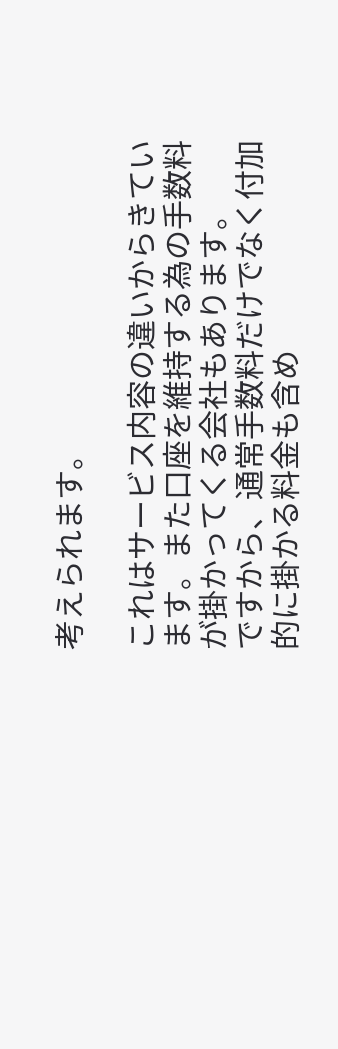考えられます。

これはサービス内容の違いからきています。また口座を維持する為の手数料が掛かってくる会社もあります。
ですから、通常手数料だけでなく付加的に掛かる料金も含め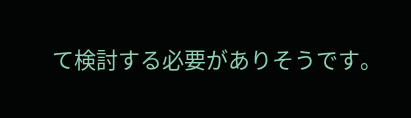て検討する必要がありそうです。